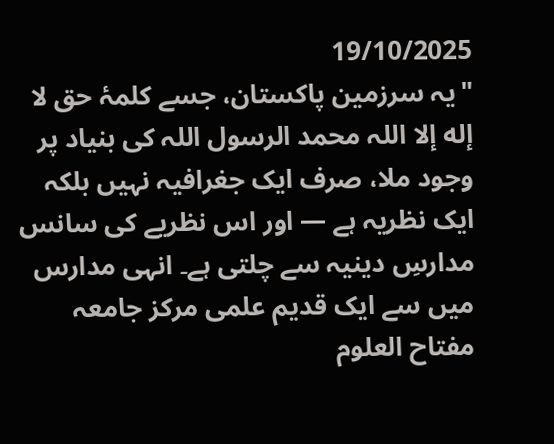19/10/2025
"یہ سرزمین پاکستان، جسے کلمۂ حق لا إله إلا اللہ محمد الرسول اللہ کی بنیاد پر وجود ملا، صرف ایک جغرافیہ نہیں بلکہ ایک نظریہ ہے — اور اس نظریے کی سانس مدارسِ دینیہ سے چلتی ہے۔ انہی مدارس میں سے ایک قدیم علمی مرکز جامعہ مفتاح العلوم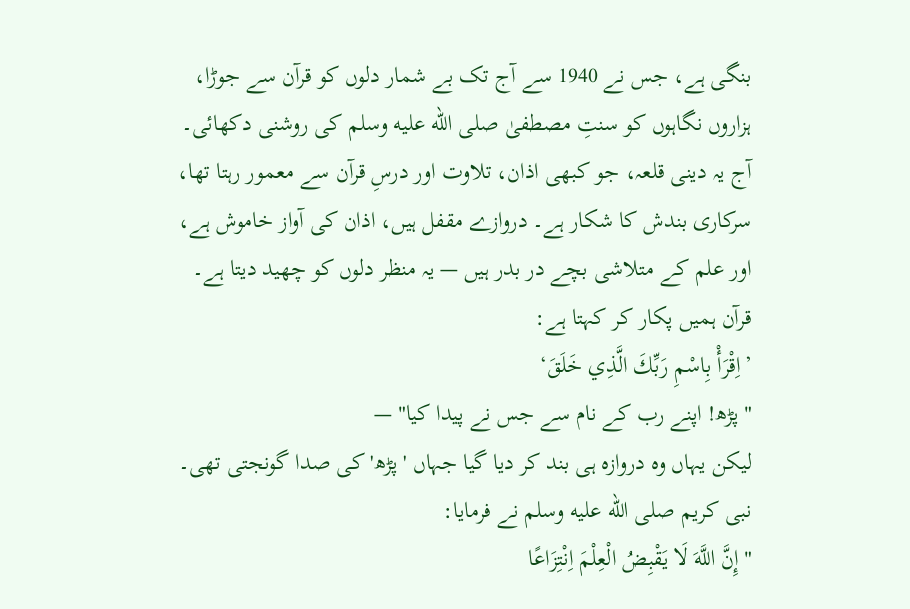بنگی ہے، جس نے 1940 سے آج تک بے شمار دلوں کو قرآن سے جوڑا، ہزاروں نگاہوں کو سنتِ مصطفیٰ صلى الله عليه وسلم کی روشنی دکھائی۔
آج یہ دینی قلعہ، جو کبھی اذان، تلاوت اور درسِ قرآن سے معمور رہتا تھا، سرکاری بندش کا شکار ہے۔ دروازے مقفل ہیں، اذان کی آواز خاموش ہے، اور علم کے متلاشی بچے در بدر ہیں — یہ منظر دلوں کو چھید دیتا ہے۔
قرآن ہمیں پکار کر کہتا ہے:
’اِقْرَأْ بِاسْمِ رَبِّكَ الَّذِي خَلَقَ‘
"پڑھ! اپنے رب کے نام سے جس نے پیدا کیا" —
لیکن یہاں وہ دروازہ ہی بند کر دیا گیا جہاں 'پڑھ' کی صدا گونجتی تھی۔
نبی کریم صلى الله عليه وسلم نے فرمایا:
"إِنَّ اللَّهَ لَا يَقْبِضُ الْعِلْمَ اِنْتِزَاعًا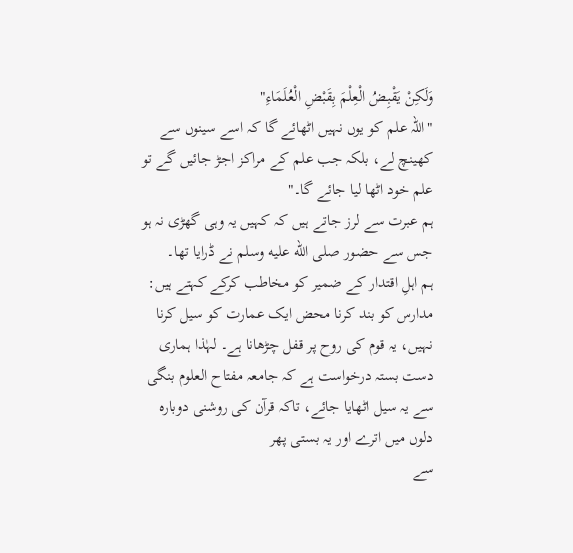وَلَكِنْ يَقْبِضُ الْعِلْمَ بِقَبْضِ الْعُلَمَاءِ"
"اللہ علم کو یوں نہیں اٹھائے گا کہ اسے سینوں سے کھینچ لے، بلکہ جب علم کے مراکز اجڑ جائیں گے تو علم خود اٹھا لیا جائے گا۔"
ہم عبرت سے لرز جاتے ہیں کہ کہیں یہ وہی گھڑی نہ ہو جس سے حضور صلى الله عليه وسلم نے ڈرایا تھا۔
ہم اہلِ اقتدار کے ضمیر کو مخاطب کرکے کہتے ہیں: مدارس کو بند کرنا محض ایک عمارت کو سیل کرنا نہیں، یہ قوم کی روح پر قفل چڑھانا ہے۔ لہٰذا ہماری دست بستہ درخواست ہے کہ جامعہ مفتاح العلوم بنگی سے یہ سیل اٹھایا جائے، تاکہ قرآن کی روشنی دوبارہ دلوں میں اترے اور یہ بستی پھر
سے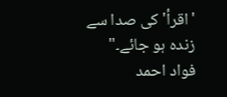'اقرأ' کی صدا سے زندہ ہو جائے۔"
فواد احمد